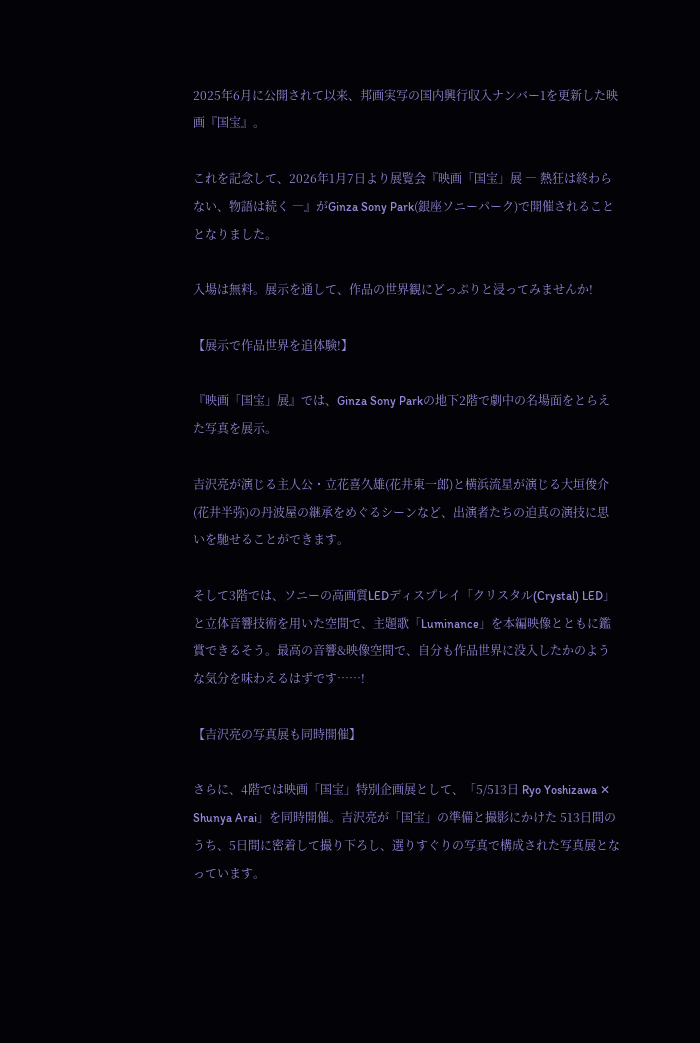2025年6月に公開されて以来、邦画実写の国内興行収入ナンバー1を更新した映画『国宝』。

これを記念して、2026年1月7日より展覧会『映画「国宝」展 ― 熱狂は終わらない、物語は続く ―』がGinza Sony Park(銀座ソニーパーク)で開催されることとなりました。

入場は無料。展示を通して、作品の世界観にどっぷりと浸ってみませんか!

【展示で作品世界を追体験!】

『映画「国宝」展』では、Ginza Sony Parkの地下2階で劇中の名場面をとらえた写真を展示。

吉沢亮が演じる主人公・立花喜久雄(花井東一郎)と横浜流星が演じる大垣俊介(花井半弥)の丹波屋の継承をめぐるシーンなど、出演者たちの迫真の演技に思いを馳せることができます。

そして3階では、ソニーの高画質LEDディスプレイ「クリスタル(Crystal) LED」と立体音響技術を用いた空間で、主題歌「Luminance」を本編映像とともに鑑賞できるそう。最高の音響&映像空間で、自分も作品世界に没入したかのような気分を味わえるはずです……!

【吉沢亮の写真展も同時開催】

さらに、4階では映画「国宝」特別企画展として、「5/513日 Ryo Yoshizawa ✕ Shunya Arai」を同時開催。吉沢亮が「国宝」の準備と撮影にかけた 513日間のうち、5日間に密着して撮り下ろし、選りすぐりの写真で構成された写真展となっています。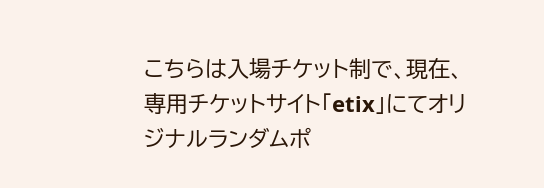こちらは入場チケット制で、現在、専用チケットサイト「etix」にてオリジナルランダムポ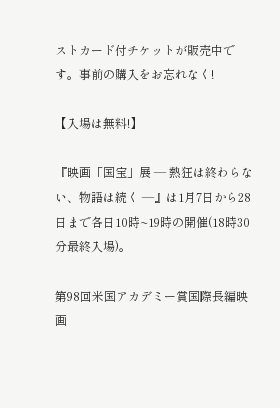ストカード付チケットが販売中です。事前の購入をお忘れなく!

【入場は無料!】

『映画「国宝」展 ― 熱狂は終わらない、物語は続く ―』は1月7日から28日まで各日10時~19時の開催(18時30分最終入場)。

第98回米国アカデミー賞国際長編映画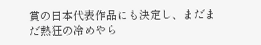賞の日本代表作品にも決定し、まだまだ熱狂の冷めやら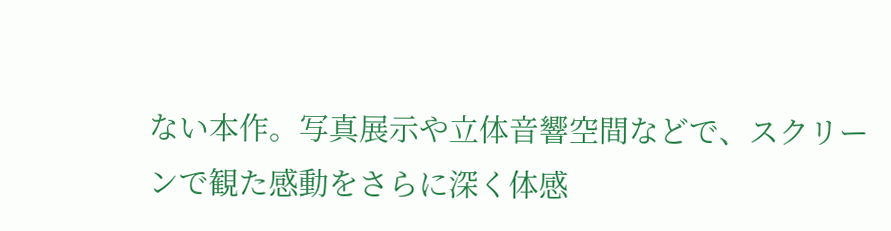ない本作。写真展示や立体音響空間などで、スクリーンで観た感動をさらに深く体感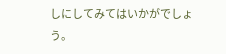しにしてみてはいかがでしょう。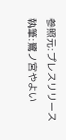参照元:プレスリリース
執筆:鷺ノ宮やよい